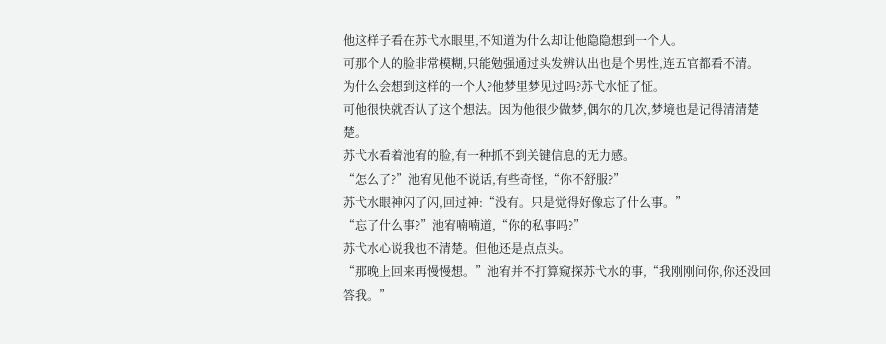他这样子看在苏弋水眼里,不知道为什么却让他隐隐想到一个人。
可那个人的脸非常模糊,只能勉强通过头发辨认出也是个男性,连五官都看不清。
为什么会想到这样的一个人?他梦里梦见过吗?苏弋水怔了怔。
可他很快就否认了这个想法。因为他很少做梦,偶尔的几次,梦境也是记得清清楚楚。
苏弋水看着池宥的脸,有一种抓不到关键信息的无力感。
“怎么了?”池宥见他不说话,有些奇怪,“你不舒服?”
苏弋水眼神闪了闪,回过神:“没有。只是觉得好像忘了什么事。”
“忘了什么事?”池宥喃喃道,“你的私事吗?”
苏弋水心说我也不清楚。但他还是点点头。
“那晚上回来再慢慢想。”池宥并不打算窥探苏弋水的事,“我刚刚问你,你还没回答我。”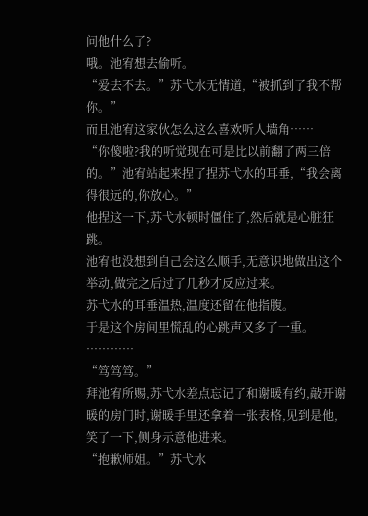问他什么了?
哦。池宥想去偷听。
“爱去不去。”苏弋水无情道,“被抓到了我不帮你。”
而且池宥这家伙怎么这么喜欢听人墙角……
“你傻啦?我的听觉现在可是比以前翻了两三倍的。”池宥站起来捏了捏苏弋水的耳垂,“我会离得很远的,你放心。”
他捏这一下,苏弋水顿时僵住了,然后就是心脏狂跳。
池宥也没想到自己会这么顺手,无意识地做出这个举动,做完之后过了几秒才反应过来。
苏弋水的耳垂温热,温度还留在他指腹。
于是这个房间里慌乱的心跳声又多了一重。
…………
“笃笃笃。”
拜池宥所赐,苏弋水差点忘记了和谢暖有约,敲开谢暖的房门时,谢暖手里还拿着一张表格,见到是他,笑了一下,侧身示意他进来。
“抱歉师姐。”苏弋水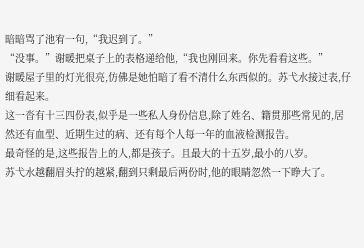暗暗骂了池宥一句,“我迟到了。”
“没事。”谢暖把桌子上的表格递给他,“我也刚回来。你先看看这些。”
谢暖屋子里的灯光很亮,仿佛是她怕暗了看不清什么东西似的。苏弋水接过表,仔细看起来。
这一沓有十三四份表,似乎是一些私人身份信息,除了姓名、籍贯那些常见的,居然还有血型、近期生过的病、还有每个人每一年的血液检测报告。
最奇怪的是,这些报告上的人,都是孩子。且最大的十五岁,最小的八岁。
苏弋水越翻眉头拧的越紧,翻到只剩最后两份时,他的眼睛忽然一下睁大了。